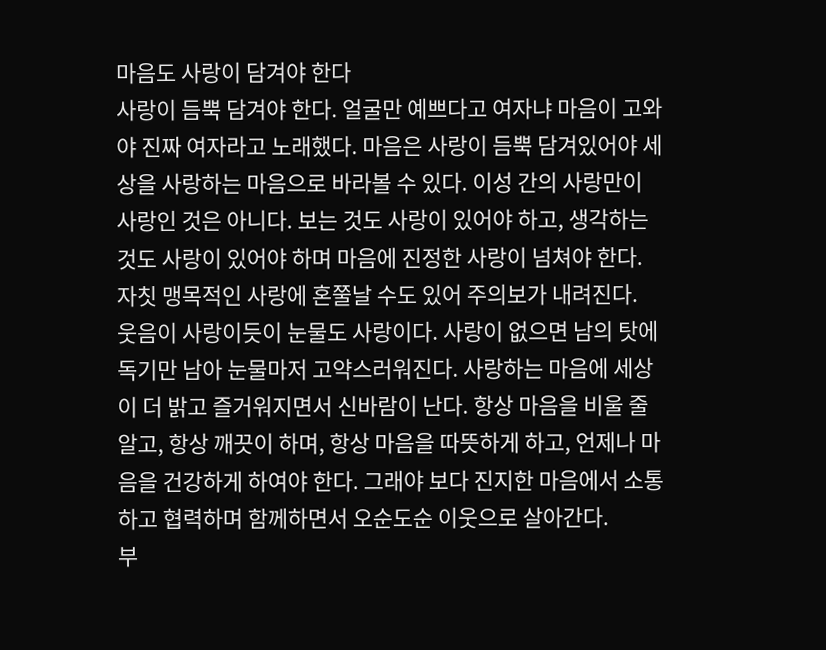마음도 사랑이 담겨야 한다
사랑이 듬뿍 담겨야 한다. 얼굴만 예쁘다고 여자냐 마음이 고와야 진짜 여자라고 노래했다. 마음은 사랑이 듬뿍 담겨있어야 세상을 사랑하는 마음으로 바라볼 수 있다. 이성 간의 사랑만이 사랑인 것은 아니다. 보는 것도 사랑이 있어야 하고, 생각하는 것도 사랑이 있어야 하며 마음에 진정한 사랑이 넘쳐야 한다. 자칫 맹목적인 사랑에 혼쭐날 수도 있어 주의보가 내려진다.
웃음이 사랑이듯이 눈물도 사랑이다. 사랑이 없으면 남의 탓에 독기만 남아 눈물마저 고약스러워진다. 사랑하는 마음에 세상이 더 밝고 즐거워지면서 신바람이 난다. 항상 마음을 비울 줄 알고, 항상 깨끗이 하며, 항상 마음을 따뜻하게 하고, 언제나 마음을 건강하게 하여야 한다. 그래야 보다 진지한 마음에서 소통하고 협력하며 함께하면서 오순도순 이웃으로 살아간다.
부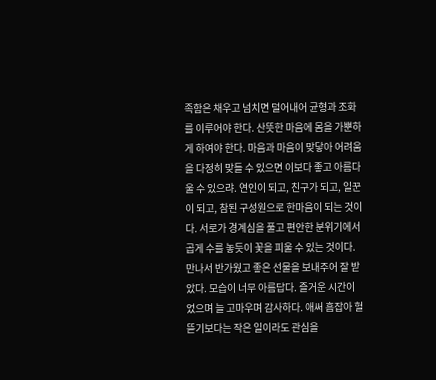족함은 채우고 넘치면 덜어내어 균형과 조화를 이루어야 한다. 산뜻한 마음에 몸을 가뿐하게 하여야 한다. 마음과 마음이 맞닿아 어려움을 다정히 맞들 수 있으면 이보다 좋고 아름다울 수 있으랴. 연인이 되고, 친구가 되고, 일꾼이 되고, 참된 구성원으로 한마음이 되는 것이다. 서로가 경계심을 풀고 편안한 분위기에서 곱게 수를 놓듯이 꽃을 피울 수 있는 것이다.
만나서 반가웠고 좋은 선물을 보내주어 잘 받았다. 모습이 너무 아름답다. 즐거운 시간이었으며 늘 고마우며 감사하다. 애써 흠잡아 헐뜯기보다는 작은 일이라도 관심을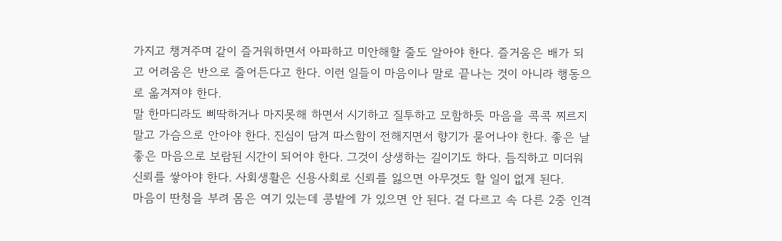가지고 챙겨주며 같이 즐거워하면서 아파하고 미안해할 줄도 알아야 한다. 즐거움은 배가 되고 어려움은 반으로 줄어든다고 한다. 이런 일들이 마음이나 말로 끝나는 것이 아니라 행동으로 옮겨져야 한다.
말 한마디라도 삐딱하거나 마지못해 하면서 시기하고 질투하고 모함하듯 마음을 콕콕 찌르지 말고 가슴으로 안아야 한다. 진심이 담겨 따스함이 전해지면서 향기가 묻어나야 한다. 좋은 날 좋은 마음으로 보람된 시간이 되어야 한다. 그것이 상생하는 길이기도 하다. 듬직하고 미더워 신뢰를 쌓아야 한다. 사회생활은 신용사회로 신뢰를 잃으면 아무것도 할 일이 없게 된다.
마음이 딴청을 부려 몸은 여기 있는데 콩밭에 가 있으면 안 된다. 겉 다르고 속 다른 2중 인격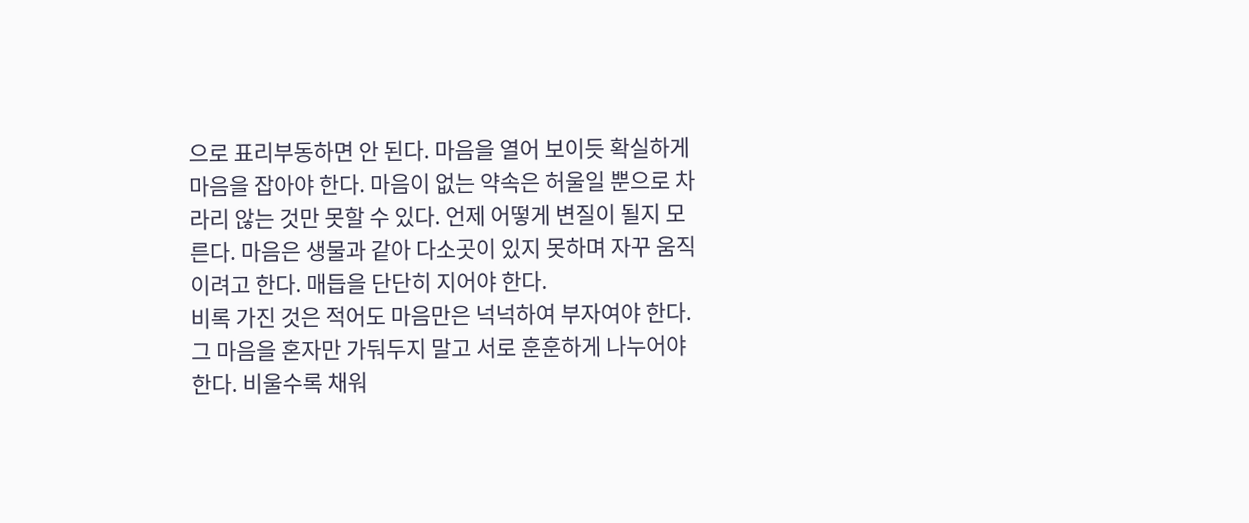으로 표리부동하면 안 된다. 마음을 열어 보이듯 확실하게 마음을 잡아야 한다. 마음이 없는 약속은 허울일 뿐으로 차라리 않는 것만 못할 수 있다. 언제 어떻게 변질이 될지 모른다. 마음은 생물과 같아 다소곳이 있지 못하며 자꾸 움직이려고 한다. 매듭을 단단히 지어야 한다.
비록 가진 것은 적어도 마음만은 넉넉하여 부자여야 한다. 그 마음을 혼자만 가둬두지 말고 서로 훈훈하게 나누어야 한다. 비울수록 채워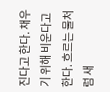진다고 한다. 채우기 위해 비운다고 한다. 흐르는 물처럼 새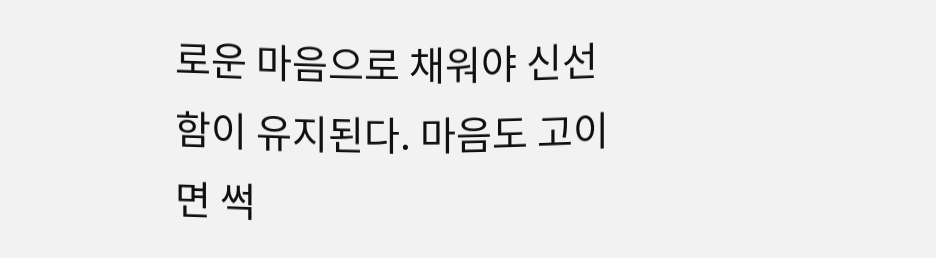로운 마음으로 채워야 신선함이 유지된다. 마음도 고이면 썩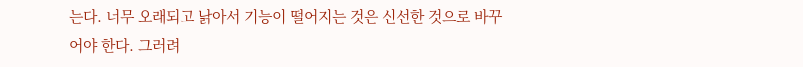는다. 너무 오래되고 낡아서 기능이 떨어지는 것은 신선한 것으로 바꾸어야 한다. 그러려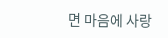면 마음에 사랑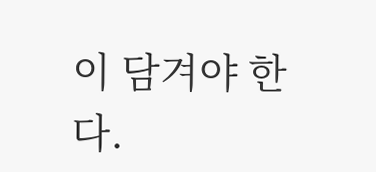이 담겨야 한다.